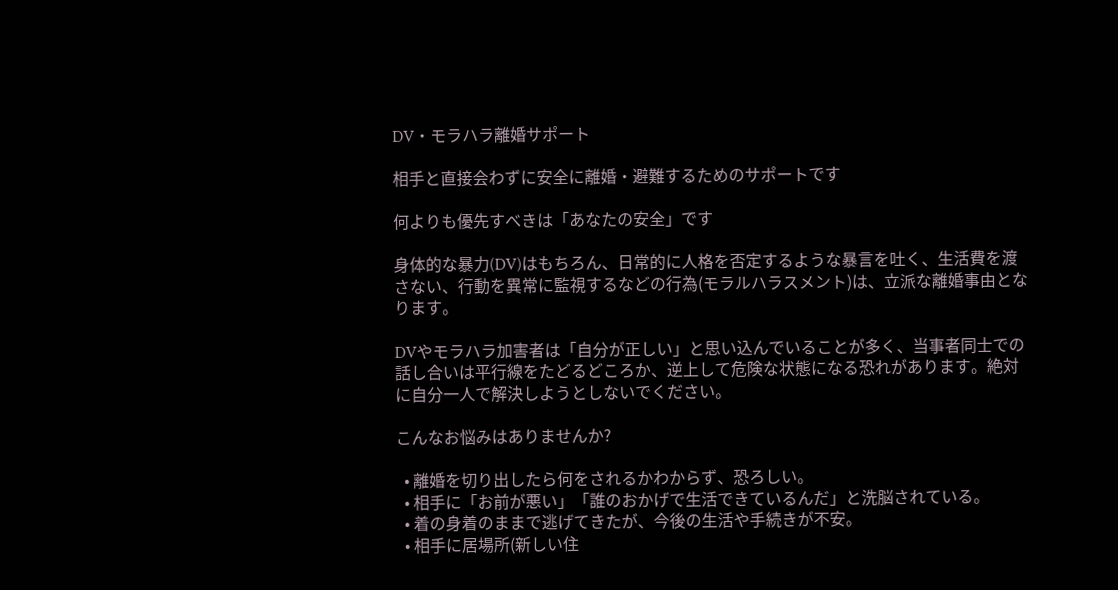DV・モラハラ離婚サポート

相手と直接会わずに安全に離婚・避難するためのサポートです

何よりも優先すべきは「あなたの安全」です

身体的な暴力(DV)はもちろん、日常的に人格を否定するような暴言を吐く、生活費を渡さない、行動を異常に監視するなどの行為(モラルハラスメント)は、立派な離婚事由となります。

DVやモラハラ加害者は「自分が正しい」と思い込んでいることが多く、当事者同士での話し合いは平行線をたどるどころか、逆上して危険な状態になる恐れがあります。絶対に自分一人で解決しようとしないでください。

こんなお悩みはありませんか?

  • 離婚を切り出したら何をされるかわからず、恐ろしい。
  • 相手に「お前が悪い」「誰のおかげで生活できているんだ」と洗脳されている。
  • 着の身着のままで逃げてきたが、今後の生活や手続きが不安。
  • 相手に居場所(新しい住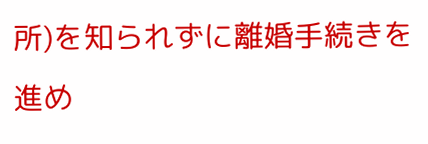所)を知られずに離婚手続きを進め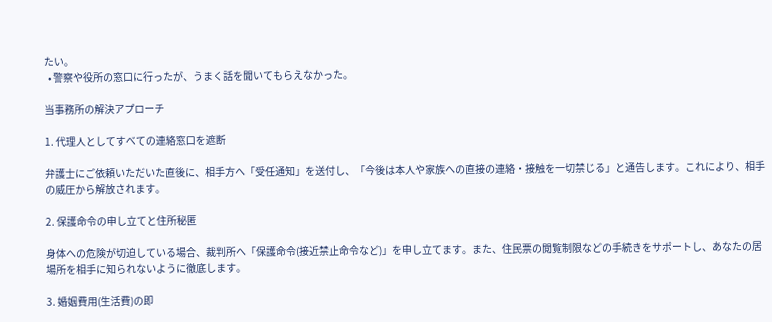たい。
  • 警察や役所の窓口に行ったが、うまく話を聞いてもらえなかった。

当事務所の解決アプローチ

1. 代理人としてすべての連絡窓口を遮断

弁護士にご依頼いただいた直後に、相手方へ「受任通知」を送付し、「今後は本人や家族への直接の連絡・接触を一切禁じる」と通告します。これにより、相手の威圧から解放されます。

2. 保護命令の申し立てと住所秘匿

身体への危険が切迫している場合、裁判所へ「保護命令(接近禁止命令など)」を申し立てます。また、住民票の閲覧制限などの手続きをサポートし、あなたの居場所を相手に知られないように徹底します。

3. 婚姻費用(生活費)の即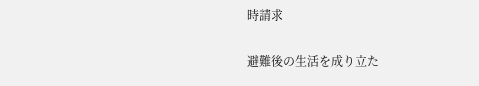時請求

避難後の生活を成り立た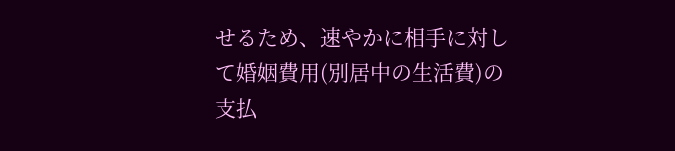せるため、速やかに相手に対して婚姻費用(別居中の生活費)の支払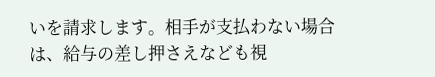いを請求します。相手が支払わない場合は、給与の差し押さえなども視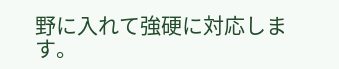野に入れて強硬に対応します。